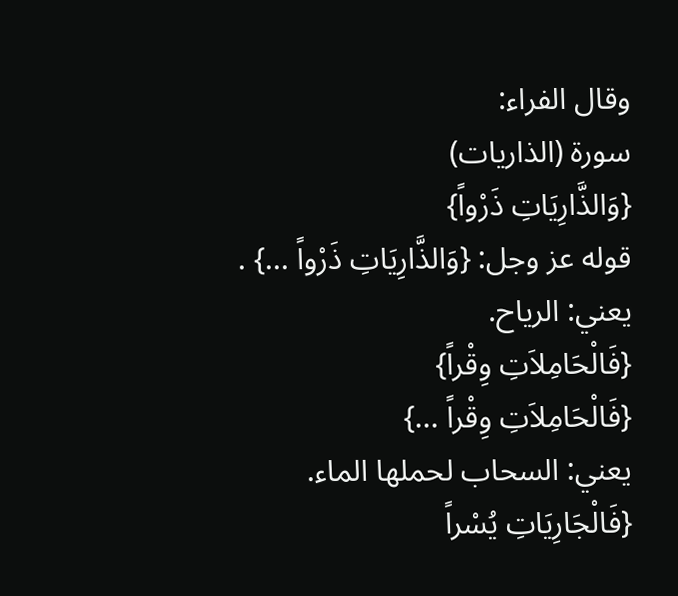وقال الفراء:
سورة (الذاريات)
{وَالذَّارِيَاتِ ذَرْواً}
قوله عز وجل: {وَالذَّارِيَاتِ ذَرْواً ...} .
يعني: الرياح.
{فَالْحَامِلاَتِ وِقْراً}
{فَالْحَامِلاَتِ وِقْراً ...}
يعني: السحاب لحملها الماء.
{فَالْجَارِيَاتِ يُسْراً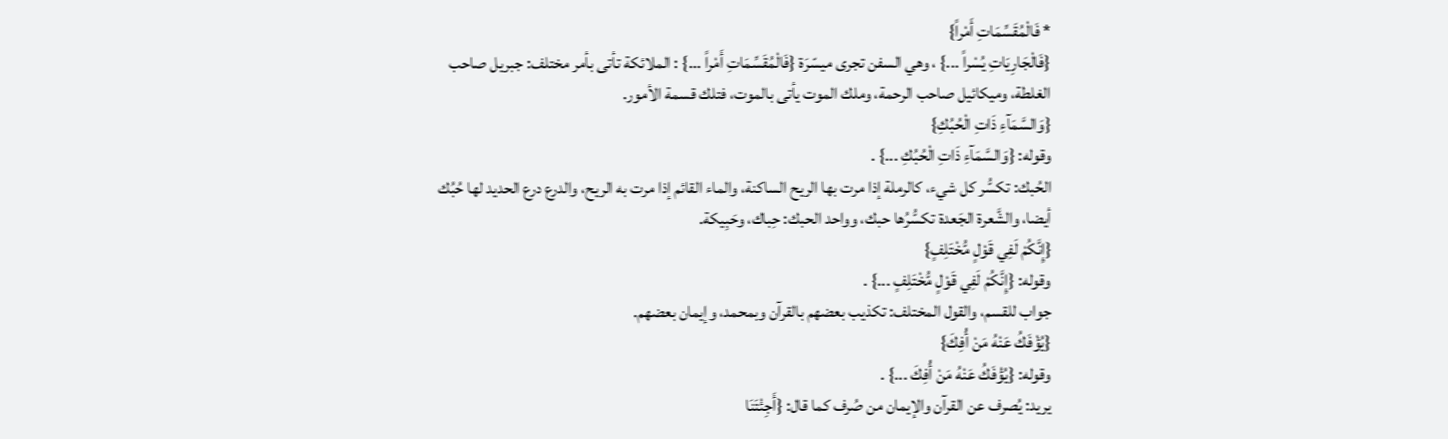* فَالْمُقَسِّمَاتِ أَمْراً}
{فَالْجَارِيَاتِ يُسْراً ...} ، وهي السفن تجرى ميسّرَة {فَالْمُقَسِّمَاتِ أَمْراً ...} : الملائكة تأتى بأمر مختلف: جبريل صاحب الغلطة، وميكائيل صاحب الرحمة، وملك الموت يأتى بالموت، فتلك قسمة الأمور.
{وَالسَّمَآءِ ذَاتِ الْحُبُكِ}
وقوله: {وَالسَّمَآءِ ذَاتِ الْحُبُكِ ...} .
الحُبك: تكسُّر كل شيء، كالرملة إذا مرت بها الريح الساكنة، والماء القائم إذا مرت به الريح، والدرع درع الحديد لها حُبُك أيضا، والشَّعرة الجَعدة تكسُّرُها حبك، وواحد الحبك: حِباك، وحَبِيكة.
{إِنَّكُمْ لَفِي قَوْلٍ مُّخْتَلِفٍ}
وقوله: {إِنَّكُمْ لَفِي قَوْلٍ مُّخْتَلِفٍ ...} .
جواب للقسم، والقول المختلف: تكذيب بعضهم بالقرآن وبمحمد، وإيمان بعضهم.
{يُؤْفَكُ عَنْهُ مَنْ أُفِكَ}
وقوله: {يُؤْفَكُ عَنْهُ مَنْ أُفِكَ ...} .
يريد: يُصرف عن القرآن والإيمان من صُرف كما قال: {أَجِئْتَنَا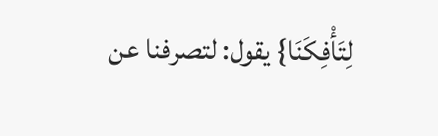لِتَأْفِكَنَا} يقول: لتصرفنا عن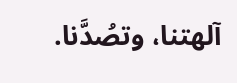آلهتنا، وتصُدَّنا.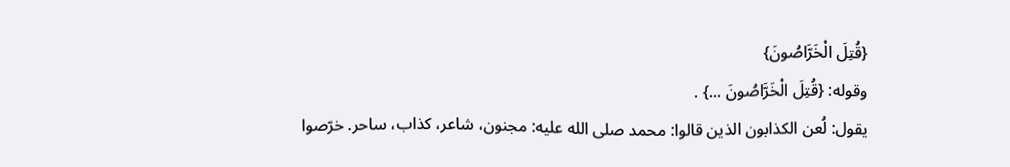{قُتِلَ الْخَرَّاصُونَ}
وقوله: {قُتِلَ الْخَرَّاصُونَ ...} .
يقول: لُعن الكذابون الذين قالوا: محمد صلى الله عليه: مجنون، شاعر، كذاب، ساحر. خرّصوا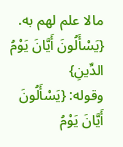مالا علم لهم به.
{يَسْأَلُونَ أَيَّانَ يَوْمُ الدِّينِ}
وقوله: {يَسْأَلُونَ أَيَّانَ يَوْمُ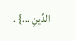الدِّينِ ...} .